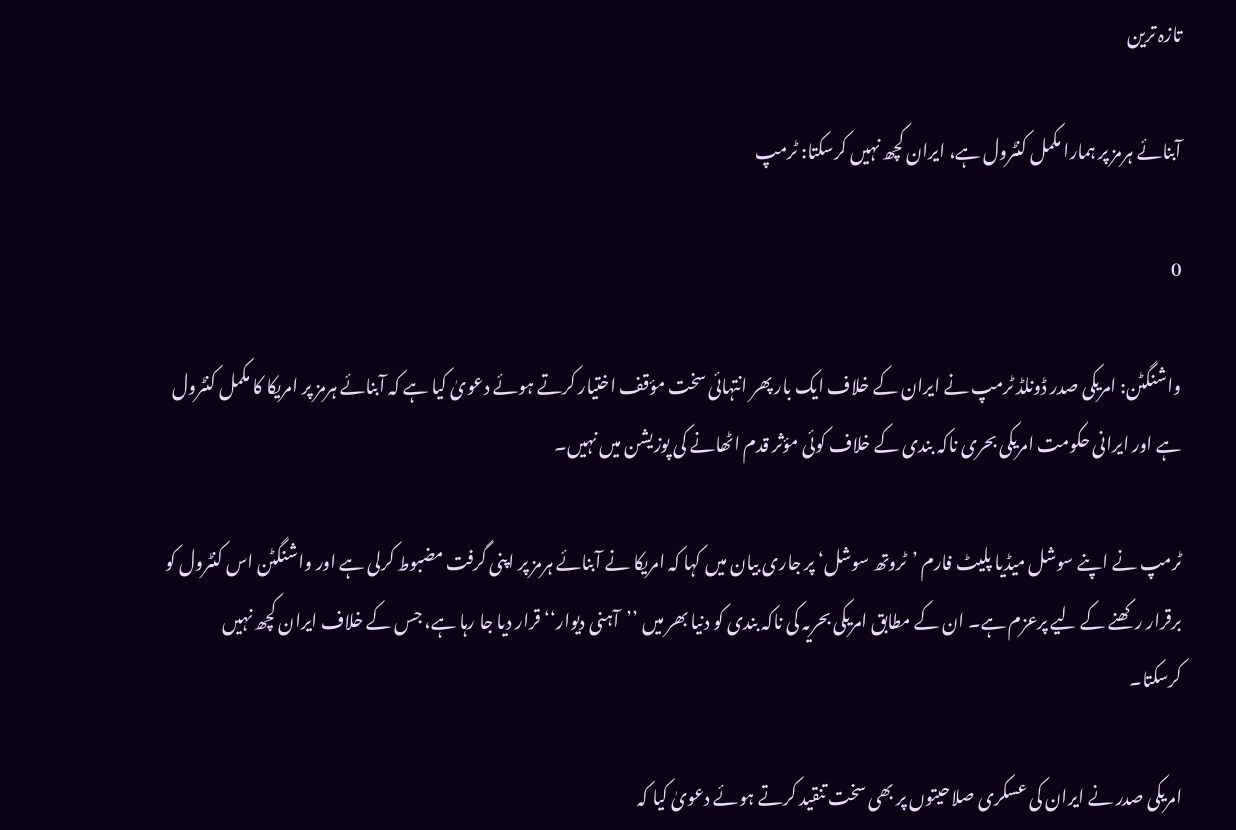تازہ ترین

آبنائے ہرمز پر ہمارا مکمل کنٹرول ہے، ایران کچھ نہیں کرسکتا: ٹرمپ

0

واشنگٹن: امریکی صدر ڈونلڈ ٹرمپ نے ایران کے خلاف ایک بار پھر انتہائی سخت مؤقف اختیار کرتے ہوئے دعویٰ کیا ہے کہ آبنائے ہرمز پر امریکا کا مکمل کنٹرول ہے اور ایرانی حکومت امریکی بحری ناکہ بندی کے خلاف کوئی مؤثر قدم اٹھانے کی پوزیشن میں نہیں۔

ٹرمپ نے اپنے سوشل میڈیا پلیٹ فارم ’ٹروتھ سوشل‘ پر جاری بیان میں کہا کہ امریکا نے آبنائے ہرمز پر اپنی گرفت مضبوط کرلی ہے اور واشنگٹن اس کنٹرول کو برقرار رکھنے کے لیے پرعزم ہے۔ ان کے مطابق امریکی بحریہ کی ناکہ بندی کو دنیا بھر میں ’’آہنی دیوار‘‘ قرار دیا جا رہا ہے، جس کے خلاف ایران کچھ نہیں کرسکتا۔

امریکی صدر نے ایران کی عسکری صلاحیتوں پر بھی سخت تنقید کرتے ہوئے دعویٰ کیا کہ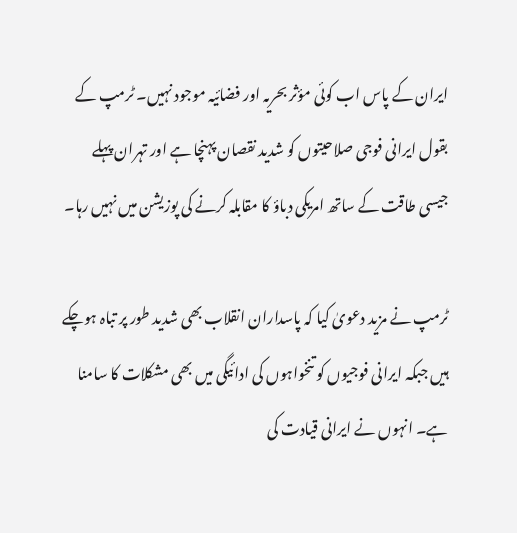ایران کے پاس اب کوئی مؤثر بحریہ اور فضائیہ موجود نہیں۔ ٹرمپ کے بقول ایرانی فوجی صلاحیتوں کو شدید نقصان پہنچا ہے اور تہران پہلے جیسی طاقت کے ساتھ امریکی دباؤ کا مقابلہ کرنے کی پوزیشن میں نہیں رہا۔

ٹرمپ نے مزید دعویٰ کیا کہ پاسداران انقلاب بھی شدید طور پر تباہ ہوچکے ہیں جبکہ ایرانی فوجیوں کو تنخواہوں کی ادائیگی میں بھی مشکلات کا سامنا ہے۔ انہوں نے ایرانی قیادت کی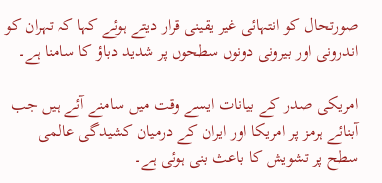صورتحال کو انتہائی غیر یقینی قرار دیتے ہوئے کہا کہ تہران کو اندرونی اور بیرونی دونوں سطحوں پر شدید دباؤ کا سامنا ہے۔

امریکی صدر کے بیانات ایسے وقت میں سامنے آئے ہیں جب آبنائے ہرمز پر امریکا اور ایران کے درمیان کشیدگی عالمی سطح پر تشویش کا باعث بنی ہوئی ہے۔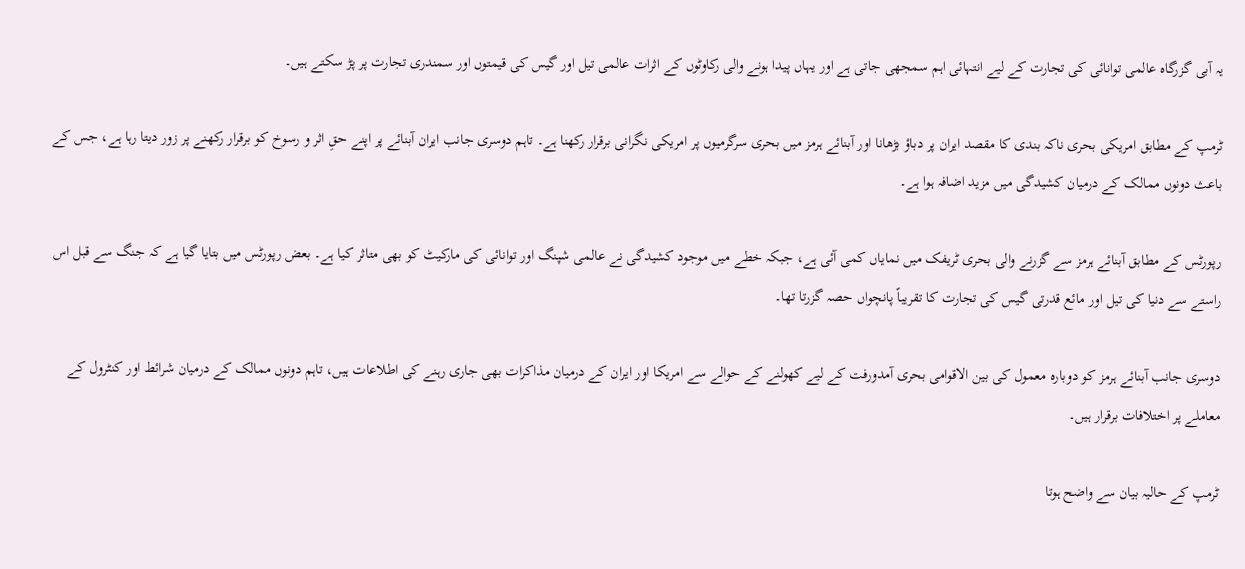یہ آبی گزرگاہ عالمی توانائی کی تجارت کے لیے انتہائی اہم سمجھی جاتی ہے اور یہاں پیدا ہونے والی رکاوٹوں کے اثرات عالمی تیل اور گیس کی قیمتوں اور سمندری تجارت پر پڑ سکتے ہیں۔

ٹرمپ کے مطابق امریکی بحری ناکہ بندی کا مقصد ایران پر دباؤ بڑھانا اور آبنائے ہرمز میں بحری سرگرمیوں پر امریکی نگرانی برقرار رکھنا ہے۔ تاہم دوسری جانب ایران آبنائے پر اپنے حقِ اثر و رسوخ کو برقرار رکھنے پر زور دیتا رہا ہے، جس کے باعث دونوں ممالک کے درمیان کشیدگی میں مزید اضافہ ہوا ہے۔

رپورٹس کے مطابق آبنائے ہرمز سے گزرنے والی بحری ٹریفک میں نمایاں کمی آئی ہے، جبکہ خطے میں موجود کشیدگی نے عالمی شپنگ اور توانائی کی مارکیٹ کو بھی متاثر کیا ہے۔ بعض رپورٹس میں بتایا گیا ہے کہ جنگ سے قبل اس راستے سے دنیا کی تیل اور مائع قدرتی گیس کی تجارت کا تقریباً پانچواں حصہ گزرتا تھا۔

دوسری جانب آبنائے ہرمز کو دوبارہ معمول کی بین الاقوامی بحری آمدورفت کے لیے کھولنے کے حوالے سے امریکا اور ایران کے درمیان مذاکرات بھی جاری رہنے کی اطلاعات ہیں، تاہم دونوں ممالک کے درمیان شرائط اور کنٹرول کے معاملے پر اختلافات برقرار ہیں۔

ٹرمپ کے حالیہ بیان سے واضح ہوتا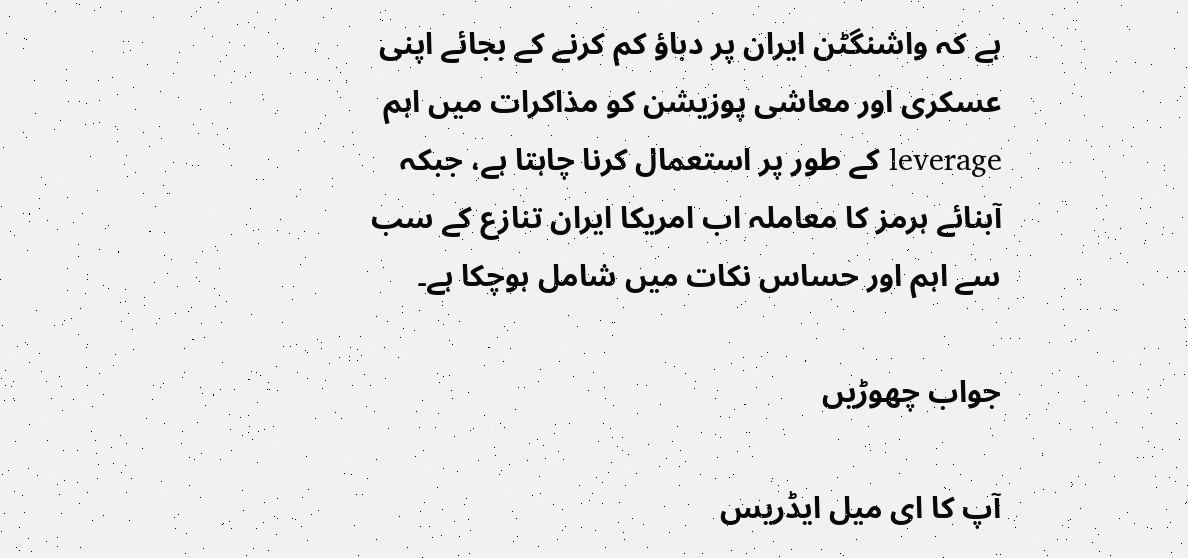ہے کہ واشنگٹن ایران پر دباؤ کم کرنے کے بجائے اپنی عسکری اور معاشی پوزیشن کو مذاکرات میں اہم leverage کے طور پر استعمال کرنا چاہتا ہے، جبکہ آبنائے ہرمز کا معاملہ اب امریکا ایران تنازع کے سب سے اہم اور حساس نکات میں شامل ہوچکا ہے۔

جواب چھوڑیں

آپ کا ای میل ایڈریس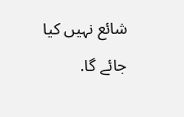شائع نہیں کیا جائے گا.